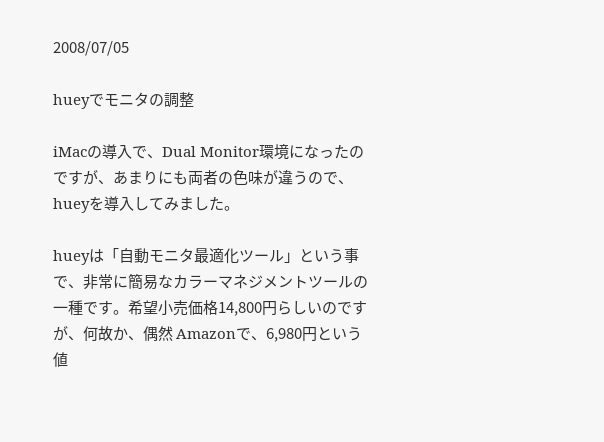2008/07/05

hueyでモニタの調整

iMacの導入で、Dual Monitor環境になったのですが、あまりにも両者の色味が違うので、hueyを導入してみました。

hueyは「自動モニタ最適化ツール」という事で、非常に簡易なカラーマネジメントツールの一種です。希望小売価格14,800円らしいのですが、何故か、偶然 Amazonで、6,980円という値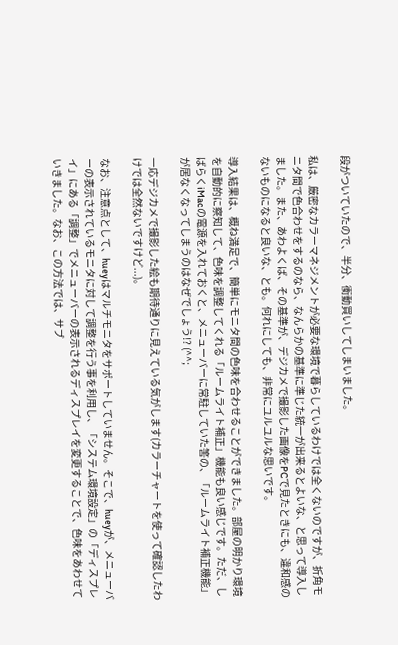段がついていたので、半分、衝動買いしてしまいました。

私は、厳密なカラーマネジメントが必要な環境で暮らしているわけでは全くないのですが、折角モニタ間で色合わせをするのなら、なんらかの基準に準じた統一が出来るとよいな、と思って導入しました。また、あわよくば、その基準が、デジカメで撮影した画像をPCで見たときにも、違和感のないものになると良いな、とも。何れにしても、非常にユルユルな思いです。

導入結果は、概ね満足で、簡単にモニタ間の色味を合わせることができました。部屋の明かり環境を自動的に察知して、色味を調整してくれる「ルームライト補正」機能も良い感じです。ただ、しばらくiMacの電源を入れておくと、メニューバーに常駐していた筈の、「ルームライト補正機能」が居なくなってしまうのはなぜでしょう!? (^^;

一応デジカメで撮影した絵も期待通りに見えている気がします(カラーチャートを使って確認したわけでは全然ないですけど...)。

なお、注意点として、hueyはマルチモニタをサポートしていません。そこで、hueyが、メニューバーの表示されているモニタに対して調整を行う事を利用し、「システム環境設定」の「ディスプレイ」にある「調整」でメニューバーの表示されるディスプレイを変更することで、色味をあわせていきました。なお、この方法では、サブ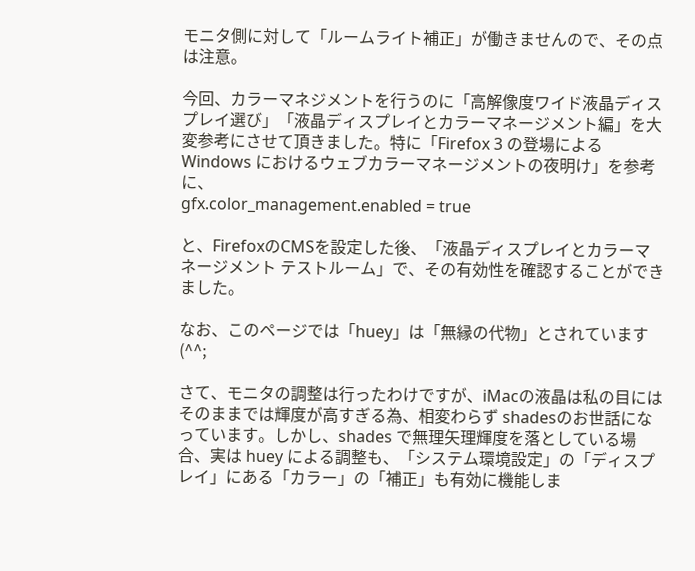モニタ側に対して「ルームライト補正」が働きませんので、その点は注意。

今回、カラーマネジメントを行うのに「高解像度ワイド液晶ディスプレイ選び」「液晶ディスプレイとカラーマネージメント編」を大変参考にさせて頂きました。特に「Firefox 3 の登場による Windows におけるウェブカラーマネージメントの夜明け」を参考に、
gfx.color_management.enabled = true

と、FirefoxのCMSを設定した後、「液晶ディスプレイとカラーマネージメント テストルーム」で、その有効性を確認することができました。

なお、このページでは「huey」は「無縁の代物」とされています (^^;

さて、モニタの調整は行ったわけですが、iMacの液晶は私の目にはそのままでは輝度が高すぎる為、相変わらず shadesのお世話になっています。しかし、shades で無理矢理輝度を落としている場合、実は huey による調整も、「システム環境設定」の「ディスプレイ」にある「カラー」の「補正」も有効に機能しま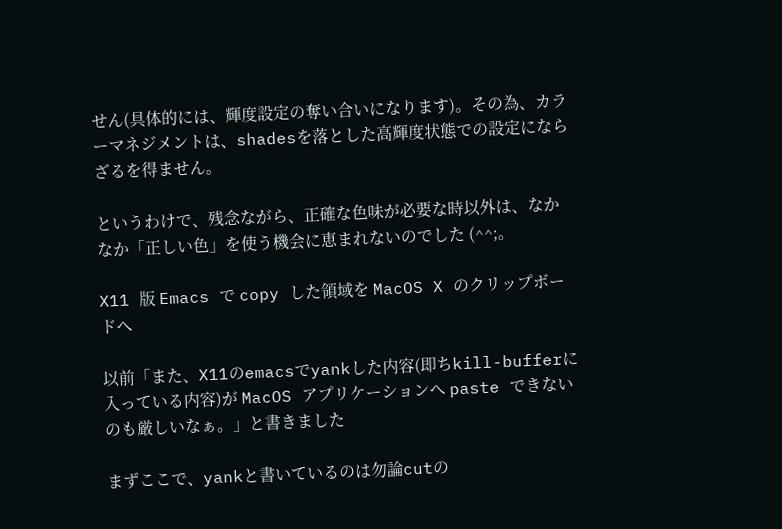せん(具体的には、輝度設定の奪い合いになります)。その為、カラーマネジメントは、shadesを落とした高輝度状態での設定にならざるを得ません。

というわけで、残念ながら、正確な色味が必要な時以外は、なかなか「正しい色」を使う機会に恵まれないのでした (^^;。

X11 版 Emacs で copy した領域を MacOS X のクリップボードへ

以前「また、X11のemacsでyankした内容(即ちkill-bufferに入っている内容)が MacOS アプリケーションへ paste できないのも厳しいなぁ。」と書きました

まずここで、yankと書いているのは勿論cutの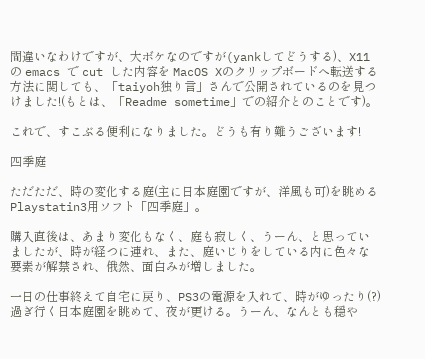間違いなわけですが、大ボケなのですが(yankしてどうする)、X11 の emacs で cut した内容を MacOS Xのクリップボードへ転送する方法に関しても、「taiyoh独り言」さんで公開されているのを見つけました!(もとは、「Readme sometime」での紹介とのことです)。

これで、すこぶる便利になりました。どうも有り難うございます!

四季庭

ただただ、時の変化する庭(主に日本庭園ですが、洋風も可)を眺めるPlaystatin3用ソフト「四季庭」。

購入直後は、あまり変化もなく、庭も寂しく、うーん、と思っていましたが、時が経つに連れ、また、庭いじりをしている内に色々な要素が解禁され、俄然、面白みが増しました。

一日の仕事終えて自宅に戻り、PS3の電源を入れて、時がゆったり(?)過ぎ行く日本庭園を眺めて、夜が更ける。うーん、なんとも穏や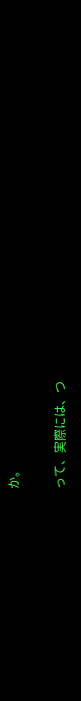か。

って、実際には、つ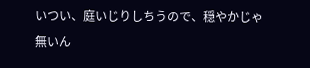いつい、庭いじりしちうので、穏やかじゃ無いん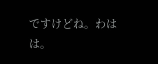ですけどね。わはは。